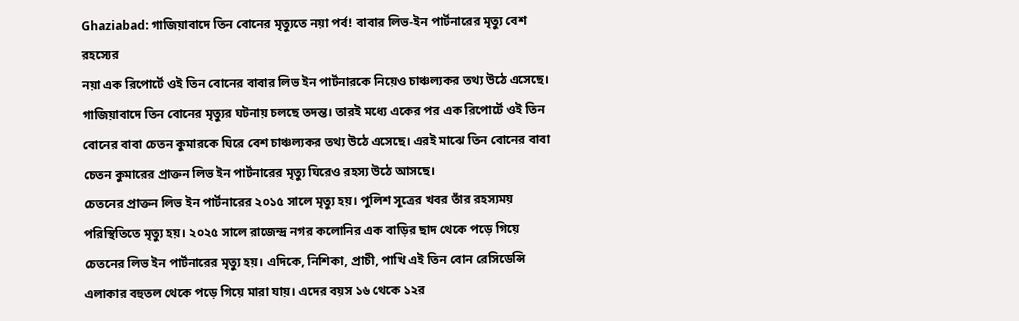Ghaziabad: গাজিয়াবাদে তিন বোনের মৃত্যুতে নয়া পর্ব! বাবার লিভ-ইন পার্টনারের মৃত্যু বেশ রহস্যের
নয়া এক রিপোর্টে ওই তিন বোনের বাবার লিভ ইন পার্টনারকে নিয়েও চাঞ্চল্যকর তথ্য উঠে এসেছে।
গাজিয়াবাদে তিন বোনের মৃত্যুর ঘটনায় চলছে তদন্ত। তারই মধ্যে একের পর এক রিপোর্টে ওই তিন বোনের বাবা চেতন কুমারকে ঘিরে বেশ চাঞ্চল্যকর তথ্য উঠে এসেছে। এরই মাঝে তিন বোনের বাবা চেতন কুমারের প্রাক্তন লিভ ইন পার্টনারের মৃত্যু ঘিরেও রহস্য উঠে আসছে।
চেতনের প্রাক্তন লিভ ইন পার্টনারের ২০১৫ সালে মৃত্যু হয়। পুলিশ সূত্রের খবর তাঁর রহস্যময় পরিস্থিতিতে মৃত্যু হয়। ২০২৫ সালে রাজেন্দ্র নগর কলোনির এক বাড়ির ছাদ থেকে পড়ে গিয়ে চেতনের লিভ ইন পার্টনারের মৃত্যু হয়। এদিকে, নিশিকা, প্রাচী, পাখি এই তিন বোন রেসিডেন্সি এলাকার বহুতল থেকে পড়ে গিয়ে মারা যায়। এদের বয়স ১৬ থেকে ১২র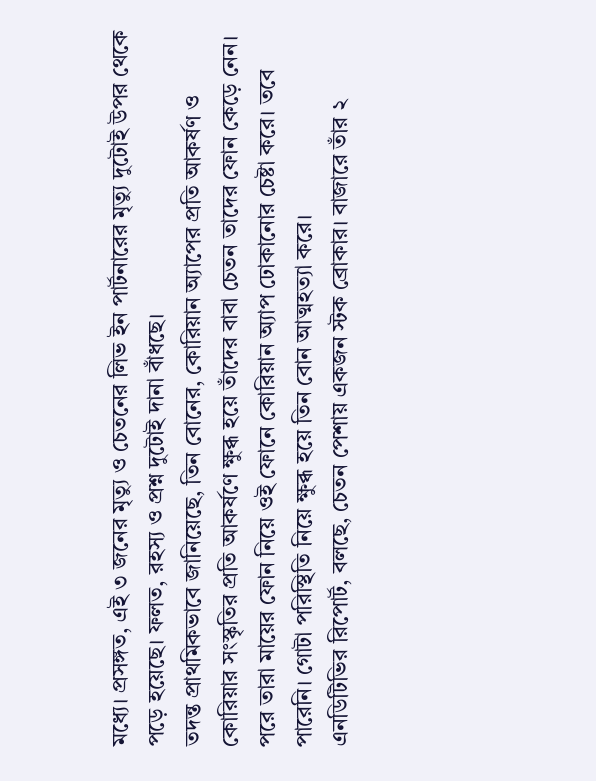মধ্যে। প্রসঙ্গত, এই ৩ জনের মৃত্যু ও চেতনের লিভ ইন পার্টনারের মৃত্যু দুটোই উপর থেকে পড়ে হয়েছে। ফলত, রহস্য ও প্রশ্ন দুটোই দানা বাঁধছে।
তদন্ত প্রাথমিকভাবে জানিয়েছে, তিন বোনের, কোরিয়ান অ্যাপের প্রতি আকর্ষণ ও কোরিয়ার সংস্কৃতির প্রতি আকর্ষণে ক্ষুব্ধ হয়ে তাঁদের বাবা চেতন তাদের ফোন কেড়ে নেন। পরে তারা মায়ের ফোন নিয়ে ওই ফোনে কোরিয়ান অ্যাপ ঢোকানোর চেষ্টা করে। তবে পারেনি। গোটা পরিস্থিতি নিয়ে ক্ষুব্ধ হয়ে তিন বোন আত্মহত্যা করে।
এনডিটিভির রিপোর্ট, বলছে, চেতন পেশায় একজন স্টক ব্রোকার। বাজারে তাঁর ২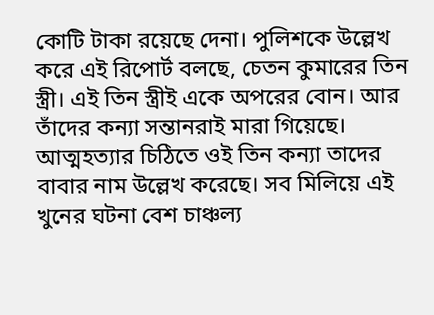কোটি টাকা রয়েছে দেনা। পুলিশকে উল্লেখ করে এই রিপোর্ট বলছে, চেতন কুমারের তিন স্ত্রী। এই তিন স্ত্রীই একে অপরের বোন। আর তাঁদের কন্যা সন্তানরাই মারা গিয়েছে। আত্মহত্যার চিঠিতে ওই তিন কন্যা তাদের বাবার নাম উল্লেখ করেছে। সব মিলিয়ে এই খুনের ঘটনা বেশ চাঞ্চল্য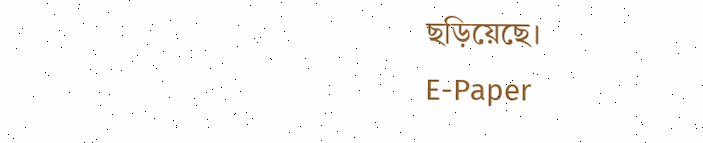ছড়িয়েছে।
E-Paper